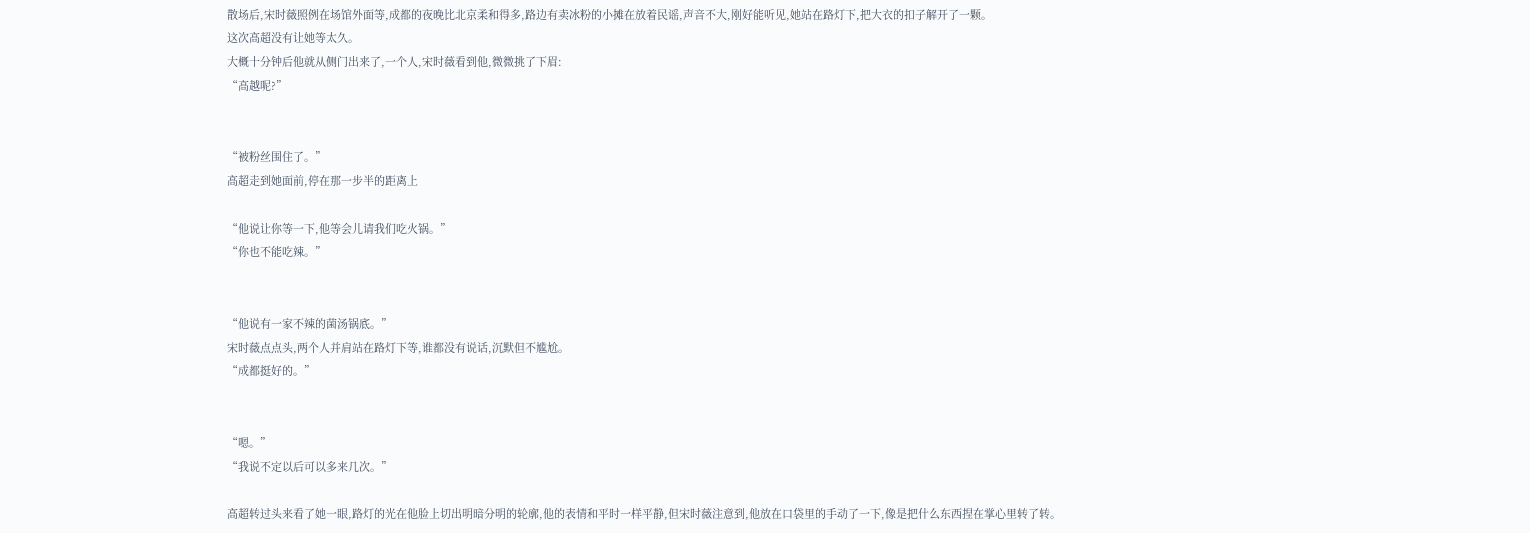散场后,宋时薇照例在场馆外面等,成都的夜晚比北京柔和得多,路边有卖冰粉的小摊在放着民谣,声音不大,刚好能听见,她站在路灯下,把大衣的扣子解开了一颗。
这次高超没有让她等太久。
大概十分钟后他就从侧门出来了,一个人,宋时薇看到他,微微挑了下眉:
“高越呢?”


“被粉丝围住了。”
高超走到她面前,停在那一步半的距离上

“他说让你等一下,他等会儿请我们吃火锅。”
“你也不能吃辣。”


“他说有一家不辣的菌汤锅底。”
宋时薇点点头,两个人并肩站在路灯下等,谁都没有说话,沉默但不尴尬。
“成都挺好的。”


“嗯。”
“我说不定以后可以多来几次。”

高超转过头来看了她一眼,路灯的光在他脸上切出明暗分明的轮廓,他的表情和平时一样平静,但宋时薇注意到,他放在口袋里的手动了一下,像是把什么东西捏在掌心里转了转。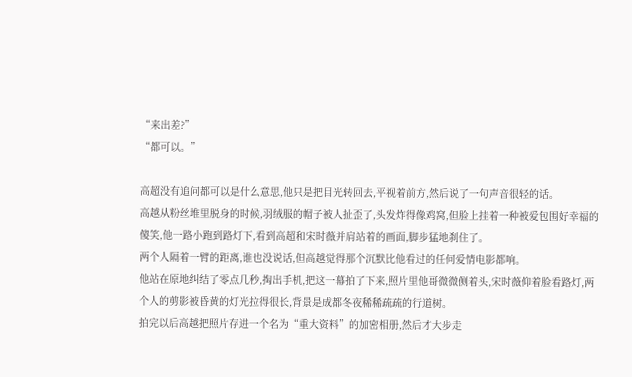“来出差?”
“都可以。”

高超没有追问都可以是什么意思,他只是把目光转回去,平视着前方,然后说了一句声音很轻的话。
高越从粉丝堆里脱身的时候,羽绒服的帽子被人扯歪了,头发炸得像鸡窝,但脸上挂着一种被爱包围好幸福的傻笑,他一路小跑到路灯下,看到高超和宋时薇并肩站着的画面,脚步猛地刹住了。
两个人隔着一臂的距离,谁也没说话,但高越觉得那个沉默比他看过的任何爱情电影都响。
他站在原地纠结了零点几秒,掏出手机,把这一幕拍了下来,照片里他哥微微侧着头,宋时薇仰着脸看路灯,两个人的剪影被昏黄的灯光拉得很长,背景是成都冬夜稀稀疏疏的行道树。
拍完以后高越把照片存进一个名为“重大资料”的加密相册,然后才大步走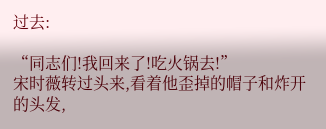过去:

“同志们!我回来了!吃火锅去!”
宋时薇转过头来,看着他歪掉的帽子和炸开的头发,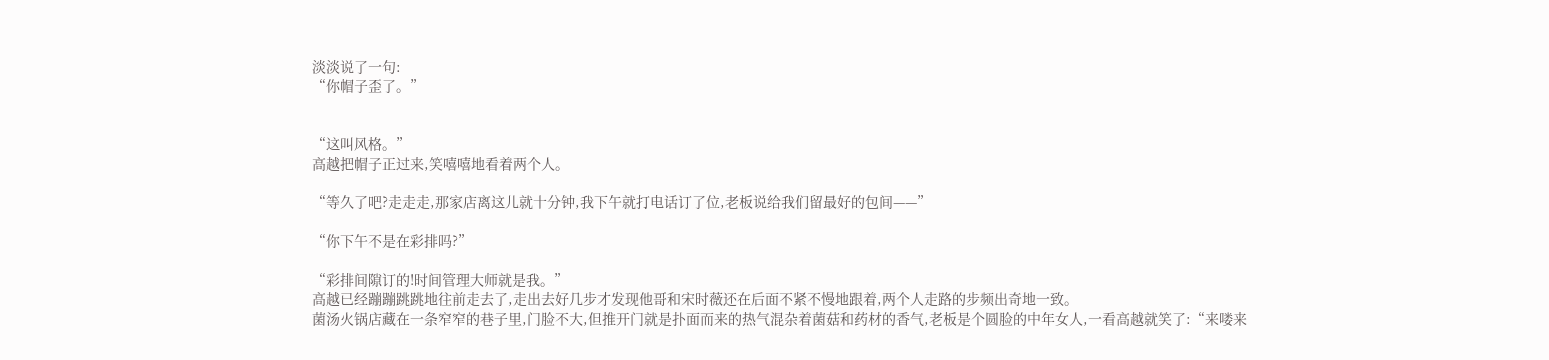淡淡说了一句:
“你帽子歪了。”


“这叫风格。”
高越把帽子正过来,笑嘻嘻地看着两个人。

“等久了吧?走走走,那家店离这儿就十分钟,我下午就打电话订了位,老板说给我们留最好的包间——”

“你下午不是在彩排吗?”

“彩排间隙订的!时间管理大师就是我。”
高越已经蹦蹦跳跳地往前走去了,走出去好几步才发现他哥和宋时薇还在后面不紧不慢地跟着,两个人走路的步频出奇地一致。
菌汤火锅店藏在一条窄窄的巷子里,门脸不大,但推开门就是扑面而来的热气混杂着菌菇和药材的香气,老板是个圆脸的中年女人,一看高越就笑了:“来喽来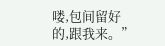喽,包间留好的,跟我来。”